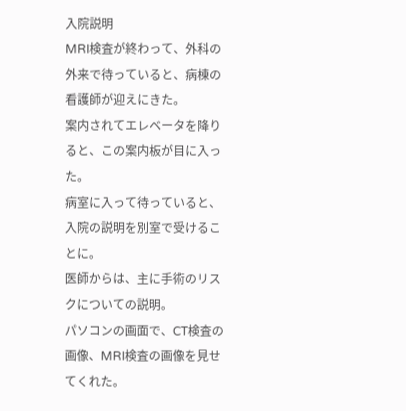入院説明
MRI検査が終わって、外科の外来で待っていると、病棟の看護師が迎えにきた。
案内されてエレベータを降りると、この案内板が目に入った。
病室に入って待っていると、入院の説明を別室で受けることに。
医師からは、主に手術のリスクについての説明。
パソコンの画面で、CT検査の画像、MRI検査の画像を見せてくれた。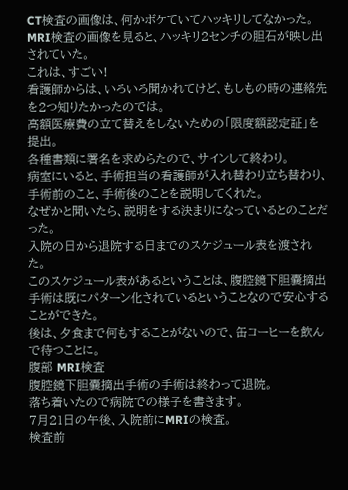CT検査の画像は、何かボケていてハッキリしてなかった。
MRI検査の画像を見ると、ハッキリ2センチの胆石が映し出されていた。
これは、すごい!
看護師からは、いろいろ聞かれてけど、もしもの時の連絡先を2つ知りたかったのでは。
高額医療費の立て替えをしないための「限度額認定証」を提出。
各種書類に署名を求めらたので、サインして終わり。
病室にいると、手術担当の看護師が入れ替わり立ち替わり、手術前のこと、手術後のことを説明してくれた。
なぜかと聞いたら、説明をする決まりになっているとのことだった。
入院の日から退院する日までのスケジュール表を渡された。
このスケジュール表があるということは、腹腔鏡下胆嚢摘出手術は既にパターン化されているということなので安心することができた。
後は、夕食まで何もすることがないので、缶コーヒーを飲んで待つことに。
腹部 MRI検査
腹腔鏡下胆嚢摘出手術の手術は終わって退院。
落ち着いたので病院での様子を書きます。
7月21日の午後、入院前にMRIの検査。
検査前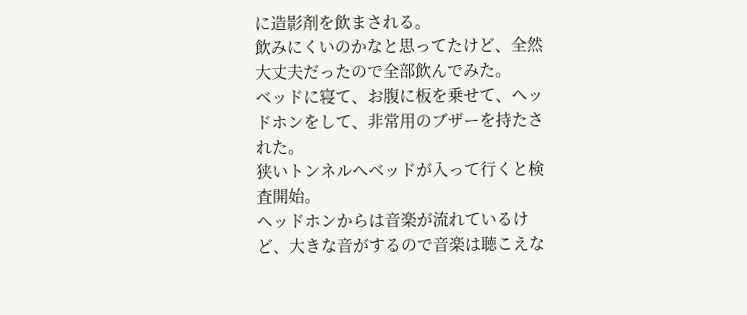に造影剤を飲まされる。
飲みにくいのかなと思ってたけど、全然大丈夫だったので全部飲んでみた。
ベッドに寝て、お腹に板を乗せて、ヘッドホンをして、非常用のブザーを持たされた。
狭いトンネルへベッドが入って行くと検査開始。
ヘッドホンからは音楽が流れているけど、大きな音がするので音楽は聴こえな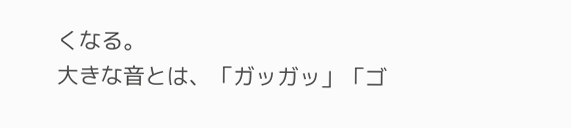くなる。
大きな音とは、「ガッガッ」「ゴ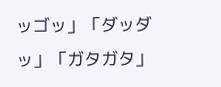ッゴッ」「ダッダッ」「ガタガタ」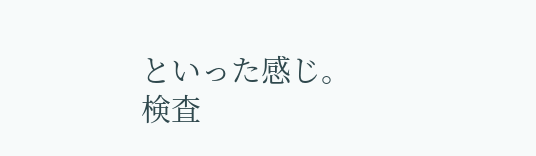といった感じ。
検査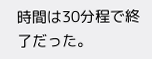時間は30分程で終了だった。